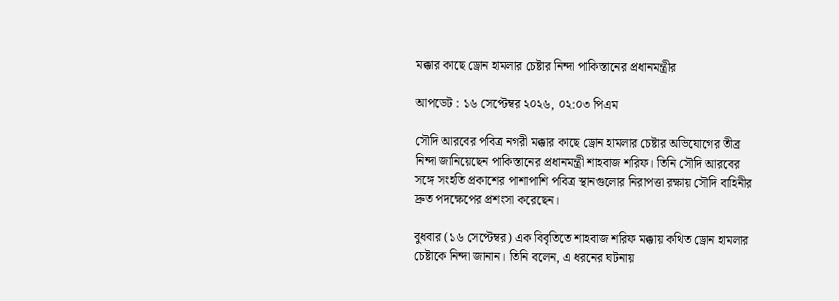মক্কার কাছে ড্রোন হামলার চেষ্টার নিন্দা পাকিস্তানের প্রধানমন্ত্রীর

আপডেট : ১৬ সেপ্টেম্বর ২০২৬, ০২:০৩ পিএম

সৌদি আরবের পবিত্র নগরী মক্কার কাছে ড্রোন হামলার চেষ্টার অভিযোগের তীব্র নিন্দা জানিয়েছেন পাকিস্তানের প্রধানমন্ত্রী শাহবাজ শরিফ। তিনি সৌদি আরবের সঙ্গে সংহতি প্রকাশের পাশাপাশি পবিত্র স্থানগুলোর নিরাপত্তা রক্ষায় সৌদি বাহিনীর দ্রুত পদক্ষেপের প্রশংসা করেছেন।

বুধবার (১৬ সেপ্টেম্বর) এক বিবৃতিতে শাহবাজ শরিফ মক্কায় কথিত ড্রোন হামলার চেষ্টাকে নিন্দা জানান। তিনি বলেন, এ ধরনের ঘটনায়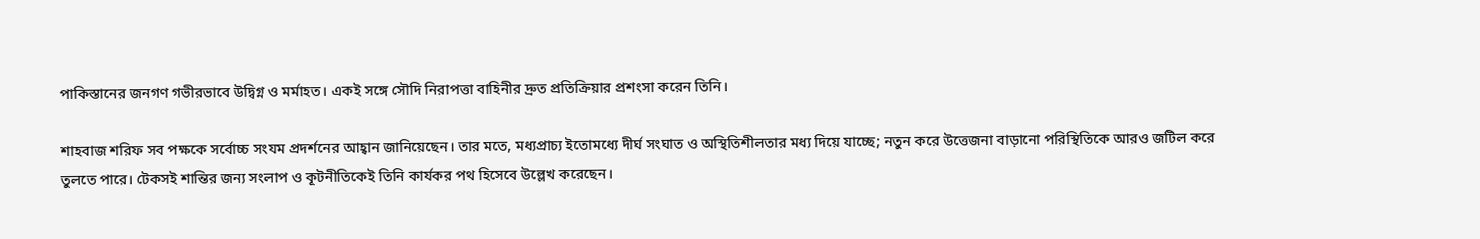পাকিস্তানের জনগণ গভীরভাবে উদ্বিগ্ন ও মর্মাহত। একই সঙ্গে সৌদি নিরাপত্তা বাহিনীর দ্রুত প্রতিক্রিয়ার প্রশংসা করেন তিনি।

শাহবাজ শরিফ সব পক্ষকে সর্বোচ্চ সংযম প্রদর্শনের আহ্বান জানিয়েছেন। তার মতে, মধ্যপ্রাচ্য ইতোমধ্যে দীর্ঘ সংঘাত ও অস্থিতিশীলতার মধ্য দিয়ে যাচ্ছে; নতুন করে উত্তেজনা বাড়ানো পরিস্থিতিকে আরও জটিল করে তুলতে পারে। টেকসই শান্তির জন্য সংলাপ ও কূটনীতিকেই তিনি কার্যকর পথ হিসেবে উল্লেখ করেছেন।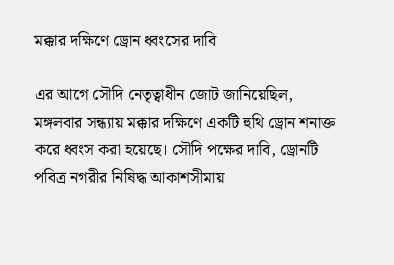মক্কার দক্ষিণে ড্রোন ধ্বংসের দাবি

এর আগে সৌদি নেতৃত্বাধীন জোট জানিয়েছিল, মঙ্গলবার সন্ধ্যায় মক্কার দক্ষিণে একটি হুথি ড্রোন শনাক্ত করে ধ্বংস করা হয়েছে। সৌদি পক্ষের দাবি, ড্রোনটি পবিত্র নগরীর নিষিদ্ধ আকাশসীমায়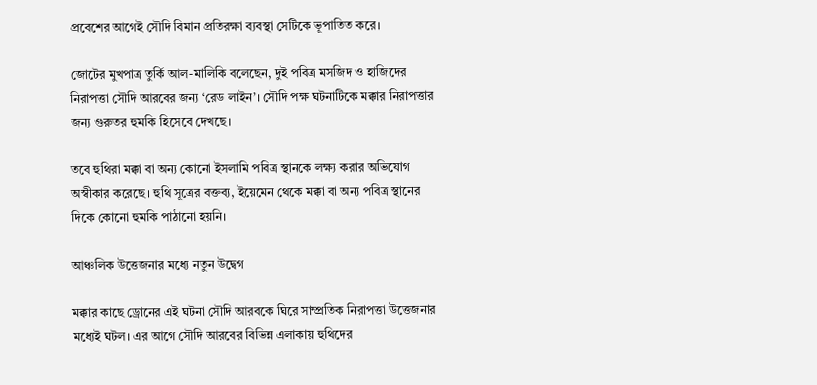প্রবেশের আগেই সৌদি বিমান প্রতিরক্ষা ব্যবস্থা সেটিকে ভূপাতিত করে।

জোটের মুখপাত্র তুর্কি আল-মালিকি বলেছেন, দুই পবিত্র মসজিদ ও হাজিদের নিরাপত্তা সৌদি আরবের জন্য ‘রেড লাইন’। সৌদি পক্ষ ঘটনাটিকে মক্কার নিরাপত্তার জন্য গুরুতর হুমকি হিসেবে দেখছে।

তবে হুথিরা মক্কা বা অন্য কোনো ইসলামি পবিত্র স্থানকে লক্ষ্য করার অভিযোগ অস্বীকার করেছে। হুথি সূত্রের বক্তব্য, ইয়েমেন থেকে মক্কা বা অন্য পবিত্র স্থানের দিকে কোনো হুমকি পাঠানো হয়নি।

আঞ্চলিক উত্তেজনার মধ্যে নতুন উদ্বেগ

মক্কার কাছে ড্রোনের এই ঘটনা সৌদি আরবকে ঘিরে সাম্প্রতিক নিরাপত্তা উত্তেজনার মধ্যেই ঘটল। এর আগে সৌদি আরবের বিভিন্ন এলাকায় হুথিদের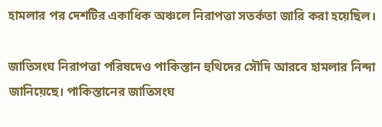হামলার পর দেশটির একাধিক অঞ্চলে নিরাপত্তা সতর্কতা জারি করা হয়েছিল।

জাতিসংঘ নিরাপত্তা পরিষদেও পাকিস্তান হুথিদের সৌদি আরবে হামলার নিন্দা জানিয়েছে। পাকিস্তানের জাতিসংঘ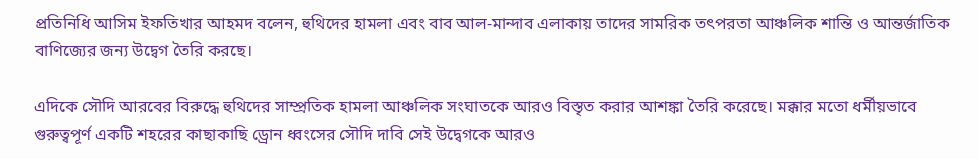প্রতিনিধি আসিম ইফতিখার আহমদ বলেন, হুথিদের হামলা এবং বাব আল-মান্দাব এলাকায় তাদের সামরিক তৎপরতা আঞ্চলিক শান্তি ও আন্তর্জাতিক বাণিজ্যের জন্য উদ্বেগ তৈরি করছে।

এদিকে সৌদি আরবের বিরুদ্ধে হুথিদের সাম্প্রতিক হামলা আঞ্চলিক সংঘাতকে আরও বিস্তৃত করার আশঙ্কা তৈরি করেছে। মক্কার মতো ধর্মীয়ভাবে গুরুত্বপূর্ণ একটি শহরের কাছাকাছি ড্রোন ধ্বংসের সৌদি দাবি সেই উদ্বেগকে আরও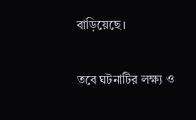বাড়িয়েছে।

তবে ঘটনাটির লক্ষ্য ও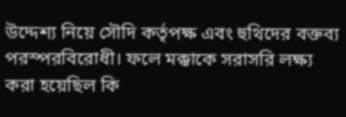উদ্দেশ্য নিয়ে সৌদি কর্তৃপক্ষ এবং হুথিদের বক্তব্য পরস্পরবিরোধী। ফলে মক্কাকে সরাসরি লক্ষ্য করা হয়েছিল কি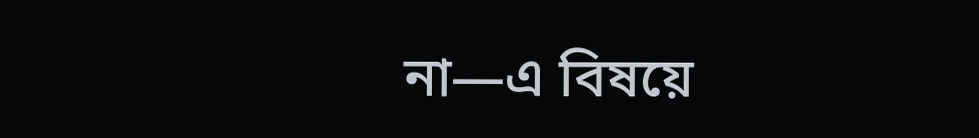না—এ বিষয়ে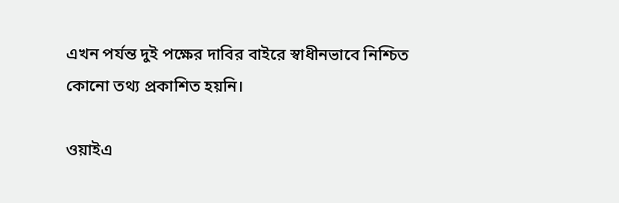এখন পর্যন্ত দুই পক্ষের দাবির বাইরে স্বাধীনভাবে নিশ্চিত কোনো তথ্য প্রকাশিত হয়নি।

ওয়াইএ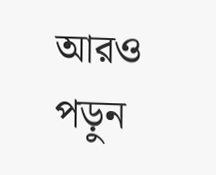আরও পড়ুন